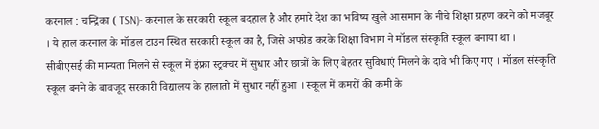करनाल : चन्द्रिका ( TSN)- करनाल के सरकारी स्कूल बदहाल है और हमारे देश का भविष्य खुले आसमान के नीचे शिक्षा ग्रहण करने को मजबूर । ये हाल करनाल के मॉडल टाउन स्थित सरकारी स्कूल का है, जिसे अपग्रेड करके शिक्षा विभाग ने मॉडल संस्कृति स्कूल बनाया था ।
सीबीएसई की मान्यता मिलने से स्कूल में इंफ्रा स्ट्रक्चर में सुधार और छात्रों के लिए बेहतर सुविधाएं मिलने के दावे भी किए गए । मॉडल संस्कृति स्कूल बनने के बावजूद सरकारी विद्यालय के हालातो में सुधार नहीं हुआ । स्कूल में कमरों की कमी के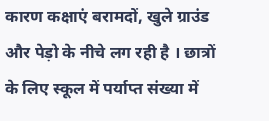कारण कक्षाएं बरामदों, खुले ग्राउंड और पेड़ो के नीचे लग रही है । छात्रों के लिए स्कूल में पर्याप्त संख्या में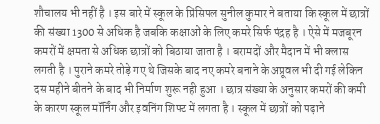शौचालय भी नहीं है । इस बारे में स्कूल के प्रिंसिपल सुनील कुमार ने बताया कि स्कूल में छात्रों की संख्या 1300 से अधिक है जबकि कक्षाओं के लिए कमरे सिर्फ पंद्रह है । ऐसे में मजबूरन कमरों में क्षमता से अधिक छात्रों को बिठाया जाता है । बरामदों और मैदान में भी क्लास लगती है । पुराने कमरे तोड़े गए थे जिसके बाद नए कमरे बनाने के अप्रूवल भी दी गई लेकिन दस महीने बीतने के बाद भी निर्माण शुरू नही हुआ । छात्र संख्या के अनुसार कमरों की कमी के कारण स्कूल मॉर्निंग और इवनिंग शिफ्ट में लगता है । स्कूल में छात्रों को पढ़ाने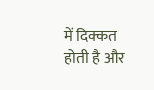में दिक्कत होती है और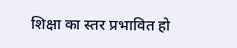शिक्षा का स्तर प्रभावित हो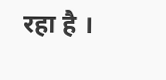रहा है ।